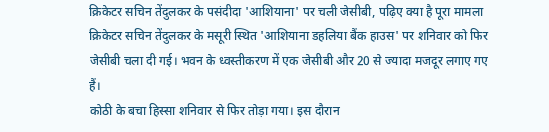क्रिकेटर सचिन तेंदुलकर के पसंदीदा 'आशियाना' पर चली जेसीबी, पढ़िए क्या है पूरा मामला
क्रिकेटर सचिन तेंदुलकर के मसूरी स्थित 'आशियाना डहलिया बैंक हाउस' पर शनिवार को फिर जेसीबी चला दी गई। भवन के ध्वस्तीकरण में एक जेसीबी और 20 से ज्यादा मजदूर लगाए गए हैं।
कोठी के बचा हिस्सा शनिवार से फिर तोड़ा गया। इस दौरान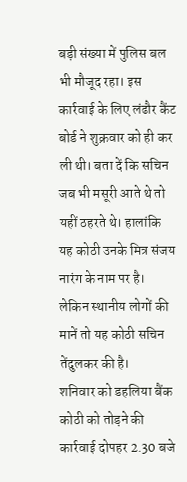बड़ी संख्या में पुलिस बल भी मौजूद रहा। इस कार्रवाई के लिए लंढौर कैंट बोर्ड ने शुक्रवार को ही कर ली थी। बता दें कि सचिन जब भी मसूरी आते थे तो यहीं ठहरते थे। हालांकि यह कोठी उनके मित्र संजय नारंग के नाम पर है। लेकिन स्थानीय लोगों की मानें तो यह कोठी सचिन तेंदुलकर की है।
शनिवार को डहलिया बैंक कोठी को तोड़ने की कार्रवाई दोपहर 2.30 बजे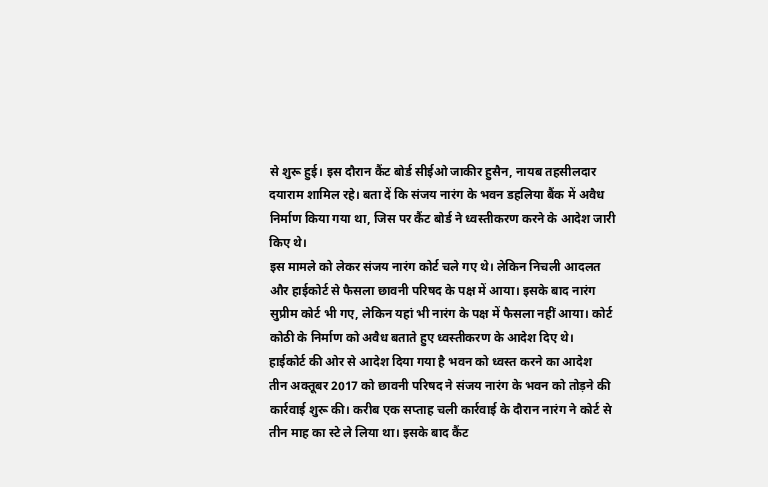से शुरू हुई। इस दौरान कैंट बोर्ड सीईओ जाकीर हुसैन, नायब तहसीलदार दयाराम शामिल रहे। बता दें कि संजय नारंग के भवन डहलिया बैंक में अवैध निर्माण किया गया था, जिस पर कैंट बोर्ड ने ध्वस्तीकरण करने के आदेश जारी किए थे।
इस मामले को लेकर संजय नारंग कोर्ट चले गए थे। लेकिन निचली आदलत और हाईकोर्ट से फैसला छावनी परिषद के पक्ष में आया। इसके बाद नारंग सुप्रीम कोर्ट भी गए, लेकिन यहां भी नारंग के पक्ष में फैसला नहीं आया। कोर्ट कोठी के निर्माण को अवैध बताते हुए ध्वस्तीकरण के आदेश दिए थे।
हाईकोर्ट की ओर से आदेश दिया गया है भवन को ध्वस्त करने का आदेश
तीन अक्तूबर 2017 को छावनी परिषद ने संजय नारंग के भवन को तोड़ने की कार्रवाई शुरू की। करीब एक सप्ताह चली कार्रवाई के दौरान नारंग ने कोर्ट से तीन माह का स्टे ले लिया था। इसके बाद कैंट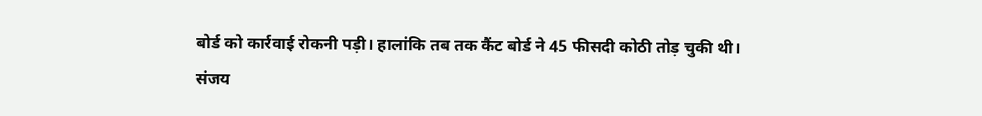बोर्ड को कार्रवाई रोकनी पड़ी। हालांकि तब तक कैंट बोर्ड ने 45 फीसदी कोठी तोड़ चुकी थी।
संजय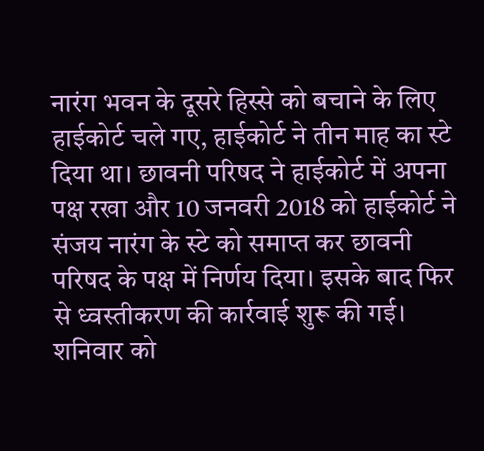नारंग भवन के दूसरे हिस्से को बचाने के लिए हाईकोर्ट चले गए, हाईकोर्ट ने तीन माह का स्टे दिया था। छावनी परिषद ने हाईकोर्ट में अपना पक्ष रखा और 10 जनवरी 2018 को हाईकोर्ट ने संजय नारंग के स्टे को समाप्त कर छावनी परिषद के पक्ष में निर्णय दिया। इसके बाद फिर से ध्वस्तीकरण की कार्रवाई शुरू की गई।
शनिवार को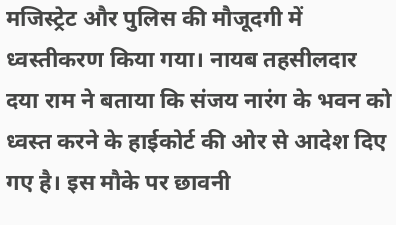मजिस्ट्रेट और पुलिस की मौजूदगी में ध्वस्तीकरण किया गया। नायब तहसीलदार दया राम ने बताया कि संजय नारंग के भवन को ध्वस्त करने के हाईकोर्ट की ओर से आदेश दिए गए है। इस मौके पर छावनी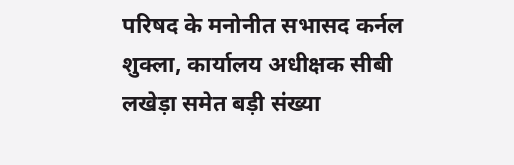परिषद के मनोनीत सभासद कर्नल शुक्ला, कार्यालय अधीक्षक सीबी लखेड़ा समेत बड़ी संख्या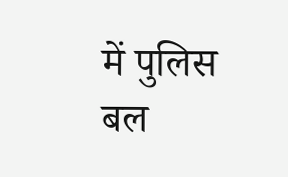में पुलिस बल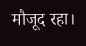मौजूद रहा।